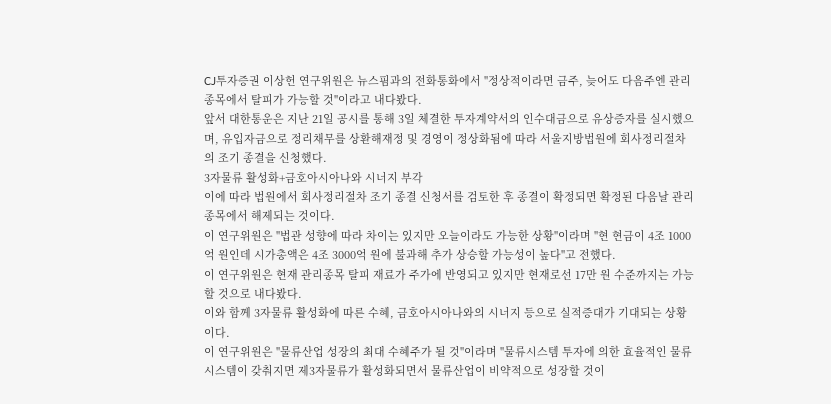CJ투자증권 이상헌 연구위원은 뉴스핌과의 전화통화에서 "정상적이라면 금주, 늦어도 다음주엔 관리종목에서 탈피가 가능할 것"이라고 내다봤다.
앞서 대한통운은 지난 21일 공시를 통해 3일 체결한 투자계약서의 인수대금으로 유상증자를 실시했으며, 유입자금으로 정리채무를 상환해재정 및 경영이 정상화됨에 따라 서울지방법원에 회사정리절차의 조기 종결을 신청했다.
3자물류 활성화+금호아시아나와 시너지 부각
이에 따라 법원에서 회사정리절차 조기 종결 신청서를 검토한 후 종결이 확정되면 확정된 다음날 관리종목에서 해제되는 것이다.
이 연구위원은 "법관 성향에 따라 차이는 있지만 오늘이라도 가능한 상황"이라며 "현 현금이 4조 1000억 원인데 시가총액은 4조 3000억 원에 불과해 추가 상승할 가능성이 높다"고 전했다.
이 연구위원은 현재 관리종목 탈피 재료가 주가에 반영되고 있지만 현재로선 17만 원 수준까지는 가능할 것으로 내다봤다.
이와 함께 3자물류 활성화에 따른 수혜, 금호아시아나와의 시너지 등으로 실적증대가 기대되는 상황이다.
이 연구위원은 "물류산업 성장의 최대 수혜주가 될 것"이라며 "물류시스템 투자에 의한 효율적인 물류시스템이 갖춰지면 제3자물류가 활성화되면서 물류산업이 비약적으로 성장할 것이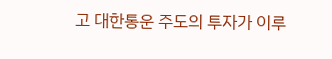고 대한통운 주도의 투자가 이루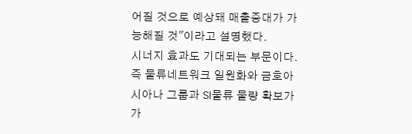어질 것으로 예상돼 매출증대가 가능해질 것"이라고 설명했다.
시너지 효과도 기대되는 부문이다. 즉 물류네트워크 일원화와 금호아시아나 그룹과 SI물류 물량 확보가 가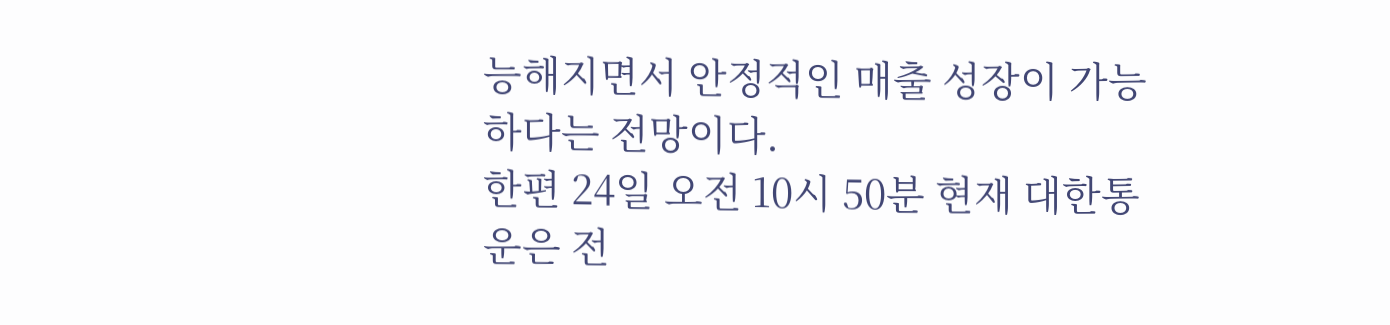능해지면서 안정적인 매출 성장이 가능하다는 전망이다.
한편 24일 오전 10시 50분 현재 대한통운은 전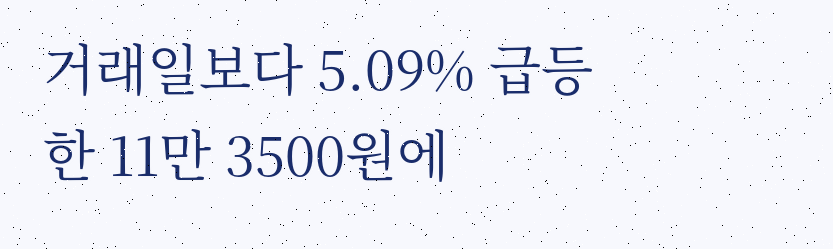거래일보다 5.09% 급등한 11만 3500원에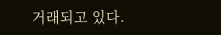거래되고 있다.